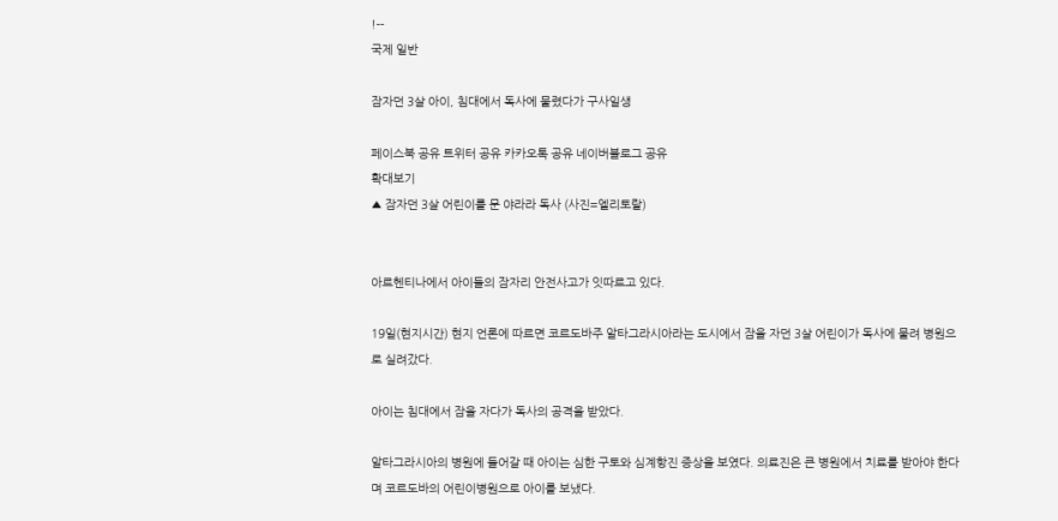!--
국제 일반

잠자던 3살 아이, 침대에서 독사에 물렸다가 구사일생

페이스북 공유 트위터 공유 카카오톡 공유 네이버블로그 공유
확대보기
▲ 잠자던 3살 어린이를 문 야라라 독사 (사진=엘리토랄)


아르헨티나에서 아이들의 잠자리 안전사고가 잇따르고 있다.

19일(현지시간) 현지 언론에 따르면 코르도바주 알타그라시아라는 도시에서 잠을 자던 3살 어린이가 독사에 물려 병원으로 실려갔다.

아이는 침대에서 잠을 자다가 독사의 공격을 받았다.

알타그라시아의 병원에 들어갈 때 아이는 심한 구토와 심계항진 증상을 보였다. 의료진은 큰 병원에서 치료를 받아야 한다며 코르도바의 어린이병원으로 아이를 보냈다.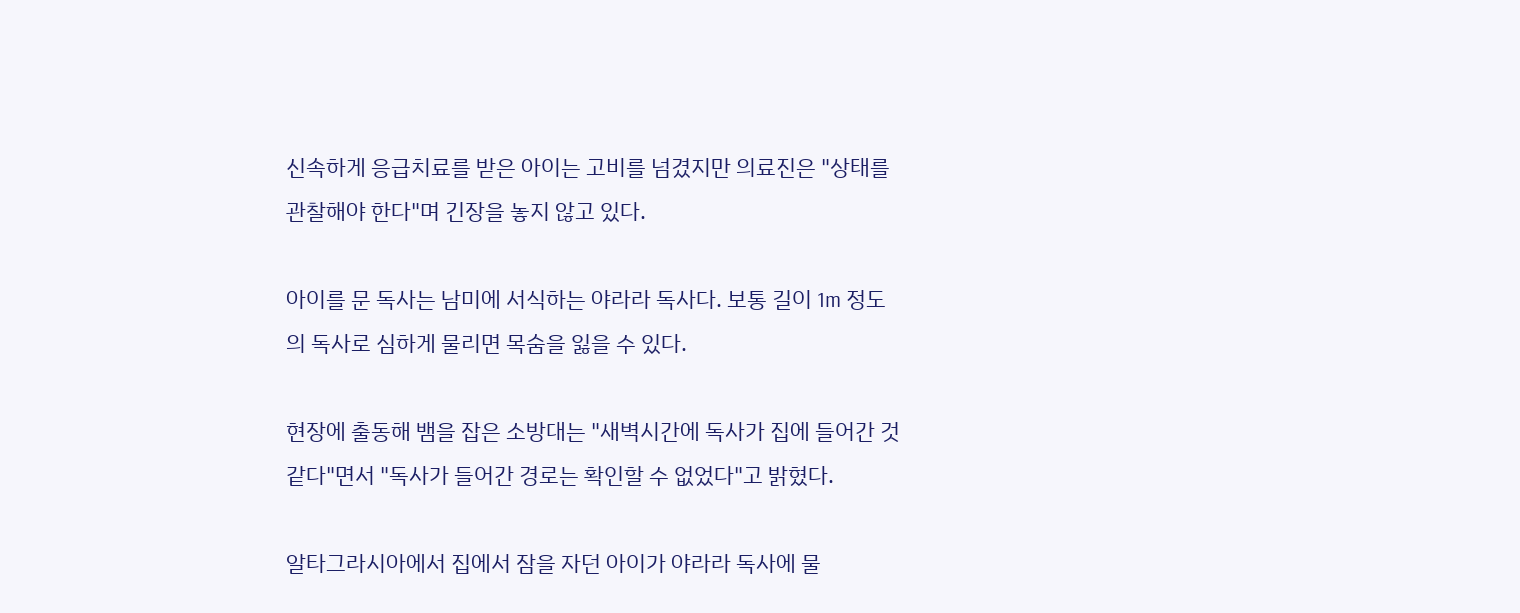신속하게 응급치료를 받은 아이는 고비를 넘겼지만 의료진은 "상태를 관찰해야 한다"며 긴장을 놓지 않고 있다.

아이를 문 독사는 남미에 서식하는 야라라 독사다. 보통 길이 1m 정도의 독사로 심하게 물리면 목숨을 잃을 수 있다.

현장에 출동해 뱀을 잡은 소방대는 "새벽시간에 독사가 집에 들어간 것 같다"면서 "독사가 들어간 경로는 확인할 수 없었다"고 밝혔다.

알타그라시아에서 집에서 잠을 자던 아이가 야라라 독사에 물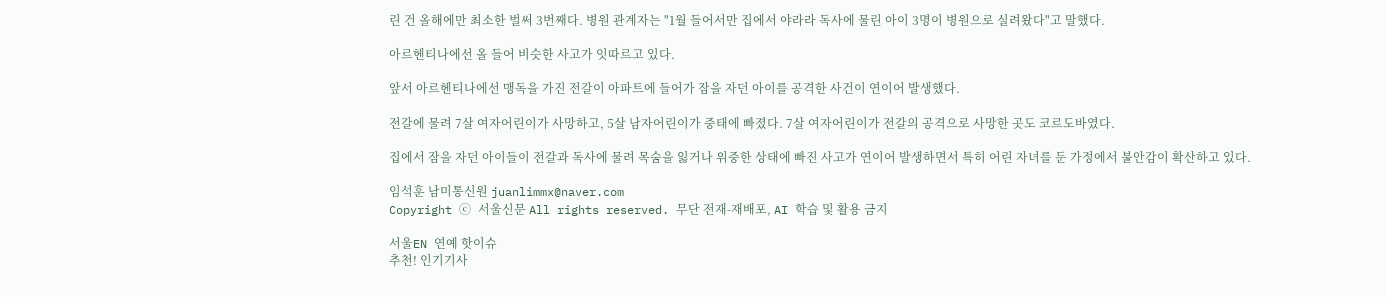린 건 올해에만 최소한 벌써 3번째다. 병원 관계자는 "1월 들어서만 집에서 야라라 독사에 물린 아이 3명이 병원으로 실려왔다"고 말했다.

아르헨티나에선 올 들어 비슷한 사고가 잇따르고 있다.

앞서 아르헨티나에선 맹독을 가진 전갈이 아파트에 들어가 잠을 자던 아이를 공격한 사건이 연이어 발생했다.

전갈에 물려 7살 여자어린이가 사망하고, 5살 남자어린이가 중태에 빠졌다. 7살 여자어린이가 전갈의 공격으로 사망한 곳도 코르도바였다.

집에서 잠을 자던 아이들이 전갈과 독사에 물려 목숨을 잃거나 위중한 상태에 빠진 사고가 연이어 발생하면서 특히 어린 자녀를 둔 가정에서 불안감이 확산하고 있다.

임석훈 남미통신원 juanlimmx@naver.com
Copyright ⓒ 서울신문 All rights reserved. 무단 전재-재배포, AI 학습 및 활용 금지

서울EN 연예 핫이슈
추천! 인기기사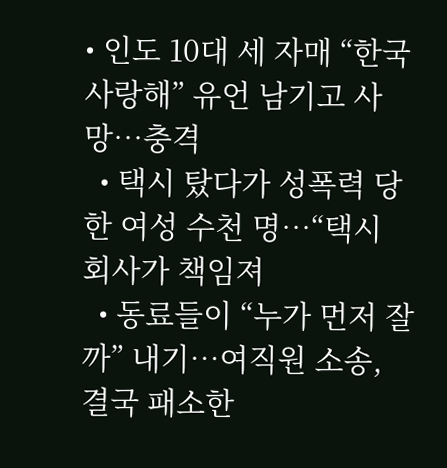• 인도 10대 세 자매 “한국 사랑해” 유언 남기고 사망…충격
  • 택시 탔다가 성폭력 당한 여성 수천 명…“택시 회사가 책임져
  • 동료들이 “누가 먼저 잘까” 내기…여직원 소송, 결국 패소한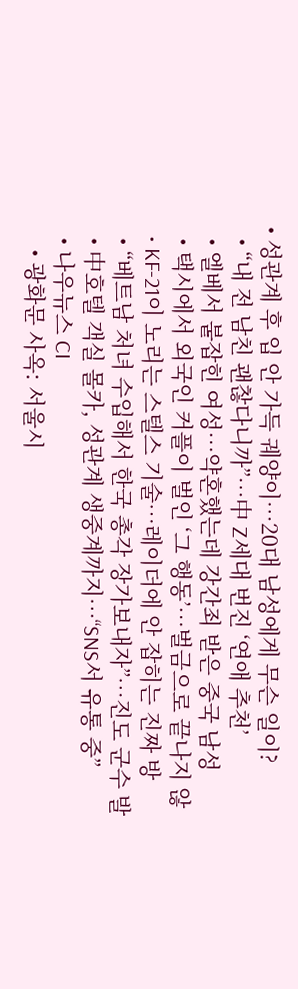• 성관계 후 입 안 가득 궤양이…20대 남성에게 무슨 일이?
  • “내 전 남친 괜찮다니까”…中 Z세대 번진 ‘연애 추천’
  • 엘베서 붙잡힌 여성…약혼했는데 강간죄 받은 중국 남성
  • 택시에서 외국인 커플이 벌인 ‘그 행동’…벌금으로 끝나지 않
  • KF-21이 노리는 스텔스 기술…레이더에 안 잡히는 진짜 방
  • “베트남 처녀 수입해서 한국 총각 장가보내자”…진도 군수 발
  • 中호텔 객실 몰카, 성관계 생중계까지…“SNS서 유통 중”
  • 나우뉴스 CI
    • 광화문 사옥: 서울시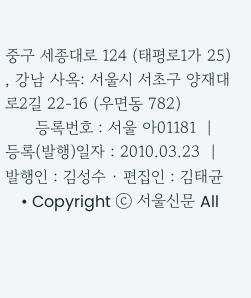중구 세종대로 124 (태평로1가 25) , 강남 사옥: 서울시 서초구 양재대로2길 22-16 (우면동 782)
      등록번호 : 서울 아01181  |  등록(발행)일자 : 2010.03.23  |  발행인 : 김성수 · 편집인 : 김태균
    • Copyright ⓒ 서울신문 All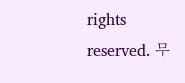rights reserved. 무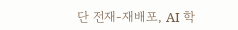단 전재-재배포, AI 학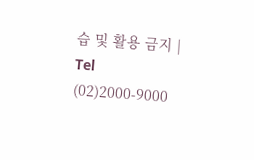습 및 활용 금지 | Tel (02)2000-9000